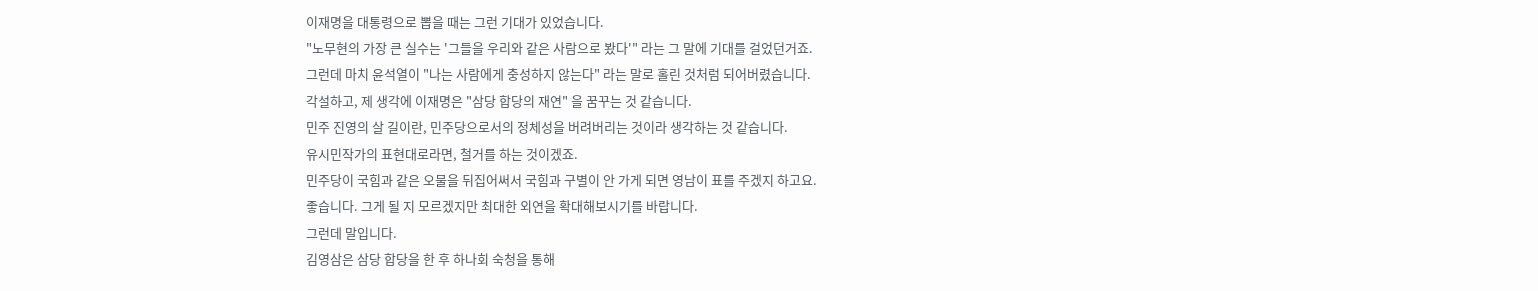이재명을 대통령으로 뽑을 때는 그런 기대가 있었습니다.
"노무현의 가장 큰 실수는 '그들을 우리와 같은 사람으로 봤다'" 라는 그 말에 기대를 걸었던거죠.
그런데 마치 윤석열이 "나는 사람에게 충성하지 않는다" 라는 말로 홀린 것처럼 되어버렸습니다.
각설하고, 제 생각에 이재명은 "삼당 합당의 재연" 을 꿈꾸는 것 같습니다.
민주 진영의 살 길이란, 민주당으로서의 정체성을 버려버리는 것이라 생각하는 것 같습니다.
유시민작가의 표현대로라면, 철거를 하는 것이겠죠.
민주당이 국힘과 같은 오물을 뒤집어써서 국힘과 구별이 안 가게 되면 영남이 표를 주겠지 하고요.
좋습니다. 그게 될 지 모르겠지만 최대한 외연을 확대해보시기를 바랍니다.
그런데 말입니다.
김영삼은 삼당 합당을 한 후 하나회 숙청을 통해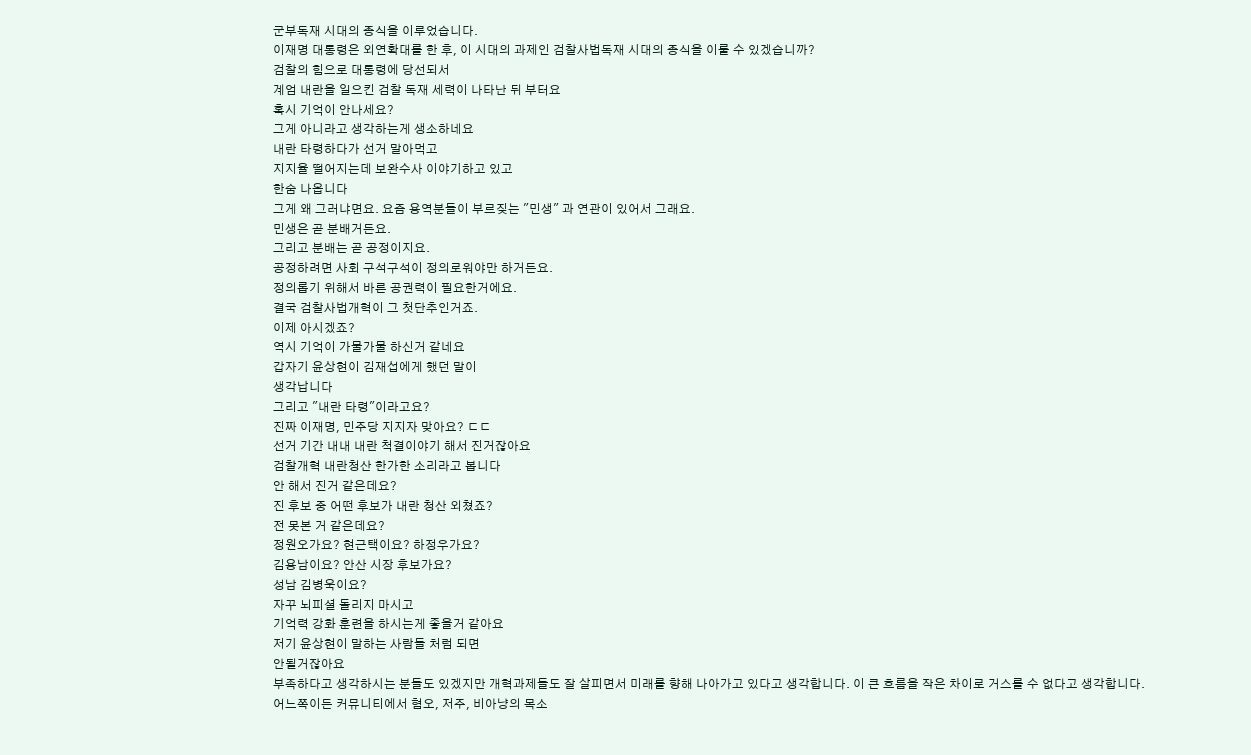군부독재 시대의 종식을 이루었습니다.
이재명 대통령은 외연확대를 한 후, 이 시대의 과제인 검찰사법독재 시대의 종식을 이룰 수 있겠습니까?
검찰의 힘으로 대통령에 당선되서
계엄 내란을 일으킨 검찰 독재 세력이 나타난 뒤 부터요
혹시 기억이 안나세요?
그게 아니라고 생각하는게 생소하네요
내란 타령하다가 선거 말아먹고
지지율 떨어지는데 보완수사 이야기하고 있고
한숨 나옵니다
그게 왜 그러냐면요. 요즘 용역분들이 부르짖는 "민생" 과 연관이 있어서 그래요.
민생은 곧 분배거든요.
그리고 분배는 곧 공정이지요.
공정하려면 사회 구석구석이 정의로워야만 하거든요.
정의롭기 위해서 바른 공권력이 필요한거에요.
결국 검찰사법개혁이 그 첫단추인거죠.
이제 아시겠죠?
역시 기억이 가물가물 하신거 같네요
갑자기 윤상현이 김재섭에게 했던 말이
생각납니다
그리고 "내란 타령"이라고요?
진짜 이재명, 민주당 지지자 맞아요? ㄷㄷ
선거 기간 내내 내란 척결이야기 해서 진거잖아요
검찰개혁 내란청산 한가한 소리라고 봅니다
안 해서 진거 같은데요?
진 후보 중 어떤 후보가 내란 청산 외쳤죠?
전 못본 거 같은데요?
정원오가요? 현근택이요? 하정우가요?
김용남이요? 안산 시장 후보가요?
성남 김병욱이요?
자꾸 뇌피셜 돌리지 마시고
기억력 강화 훈련을 하시는게 좋을거 같아요
저기 윤상현이 말하는 사람들 처럼 되면
안될거잖아요
부족하다고 생각하시는 분들도 있겠지만 개혁과제들도 잘 살피면서 미래를 향해 나아가고 있다고 생각합니다. 이 큰 흐름을 작은 차이로 거스를 수 없다고 생각합니다.
어느쪽이든 커뮤니티에서 혐오, 저주, 비아냥의 목소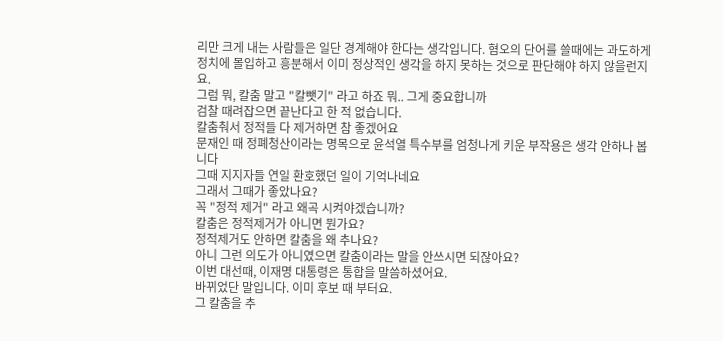리만 크게 내는 사람들은 일단 경계해야 한다는 생각입니다. 혐오의 단어를 쓸때에는 과도하게 정치에 몰입하고 흥분해서 이미 정상적인 생각을 하지 못하는 것으로 판단해야 하지 않을런지요.
그럼 뭐, 칼춤 말고 "칼뺏기" 라고 하죠 뭐.. 그게 중요합니까
검찰 때려잡으면 끝난다고 한 적 없습니다.
칼춤춰서 정적들 다 제거하면 참 좋겠어요
문재인 때 정폐청산이라는 명목으로 윤석열 특수부를 엄청나게 키운 부작용은 생각 안하나 봅니다
그때 지지자들 연일 환호했던 일이 기억나네요
그래서 그때가 좋았나요?
꼭 "정적 제거" 라고 왜곡 시켜야겠습니까?
칼춤은 정적제거가 아니면 뭔가요?
정적제거도 안하면 칼춤을 왜 추나요?
아니 그런 의도가 아니였으면 칼춤이라는 말을 안쓰시면 되잖아요?
이번 대선때, 이재명 대통령은 통합을 말씀하셨어요.
바뀌었단 말입니다. 이미 후보 때 부터요.
그 칼춤을 추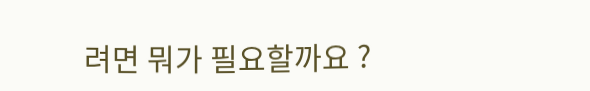려면 뭐가 필요할까요 ?